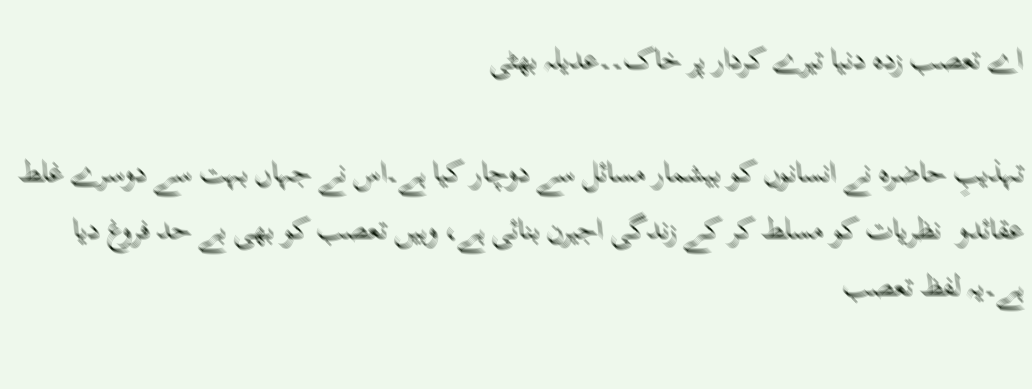اے تعصب زدہ دنیا تیرے کردار پر خاک۔۔عدیلہ بھٹی

تہذیبِ حاضرہ نے انسانوں کو بیشمار مسائل سے دوچار کیا ہے۔اس نے جہاں بہت سے دوسرے غلط عقائدو  نظریات کو مسلط کر کے زندگی اجیرن بنائی ہے، وہیں تعصب کو بھی بے حد فروغ دیا ہے۔یہ لفظ تعصب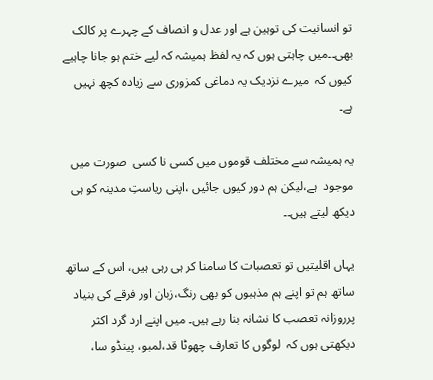تو انسانیت کی توہین ہے اور عدل و انصاف کے چہرے پر کالک  بھی۔۔میں چاہتی ہوں کہ یہ لفظ ہمیشہ کہ لیے ختم ہو جانا چاہیے کیوں کہ  میرے نزدیک یہ دماغی کمزوری سے زیادہ کچھ نہیں ہے۔

یہ ہمیشہ سے مختلف قوموں میں کسی نا کسی  صورت میں  موجود  ہے،لیکن ہم دور کیوں جائیں ،اپنی ریاستِ مدینہ کو ہی دیکھ لیتے ہیں۔۔

یہاں اقلیتیں تو تعصبات کا سامنا کر ہی رہی ہیں، اس کے ساتھ ساتھ ہم تو اپنے ہم مذہبوں کو بھی رنگ،زبان اور فرقے کی بنیاد پرروزانہ تعصب کا نشانہ بنا رہے ہیں۔ میں اپنے ارد گرد اکثر دیکھتی ہوں کہ  لوگوں کا تعارف چھوٹا قد،لمبو، پینڈو سا،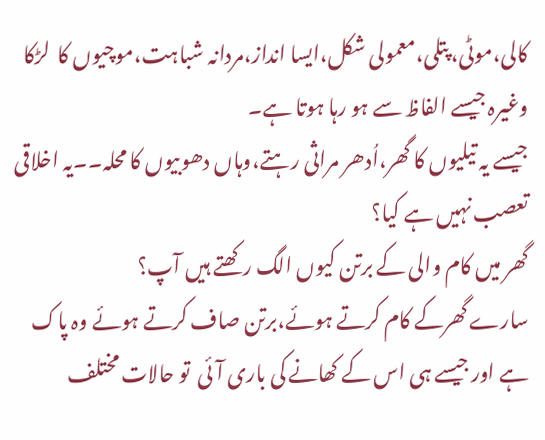کالی،موٹی، پتلی،معمولی شکل،ایسا انداز،مردانہ شباہت،موچیوں کا  لڑکا وغیرہ جیسے الفاظ سے ہو رہا ہوتا ہے۔
جیسے یہ تیلیوں کا گھر،اُدھر مراثی رہتے،وہاں دھوبیوں کا محلہ۔۔یہ اخلاقی تعصب نہیں ہے کیا؟
گھر میں کام والی کے برتن کیوں الگ رکھتے ہیں آپ؟
سارے گھرکے کام کرتے ہوئے،برتن صاف کرتے ہوئے وہ پاک ہے اور جیسے ہی اس کے کھانے کی باری آئی  تو حالات مختلف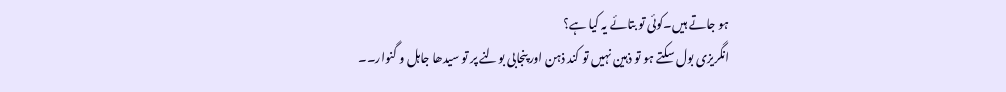ہو جاتے ہیں۔کوئی تو بتائے یہ کیا ہے؟
انگریزی بول سکتے ہو تو ذہین نہیں تو کند ذہن اور پنجابی بولنے پر تو سیدھا جاہل و گنوار۔۔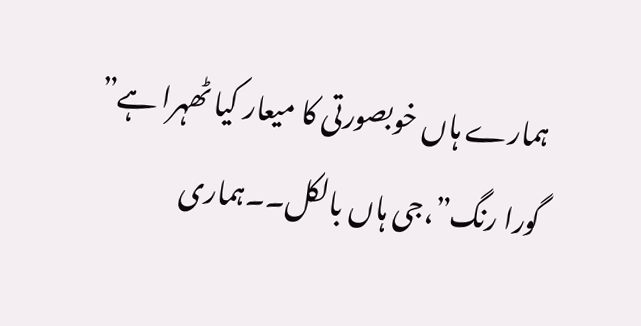ہمارے ہاں خوبصورتی کا میعار کیا ٹھہرا ہے” گورا رنگ”،جی ہاں بالکل۔۔ہماری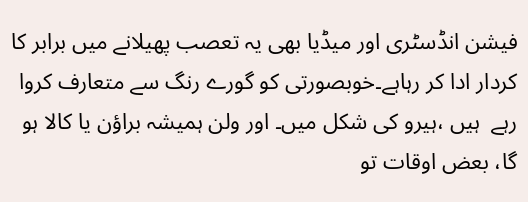فیشن انڈسٹری اور میڈیا بھی یہ تعصب پھیلانے میں برابر کا کردار ادا کر رہاہے۔خوبصورتی کو گورے رنگ سے متعارف کروا رہے  ہیں ،ہیرو کی شکل میں۔ اور ولن ہمیشہ براؤن یا کالا ہو گا، بعض اوقات تو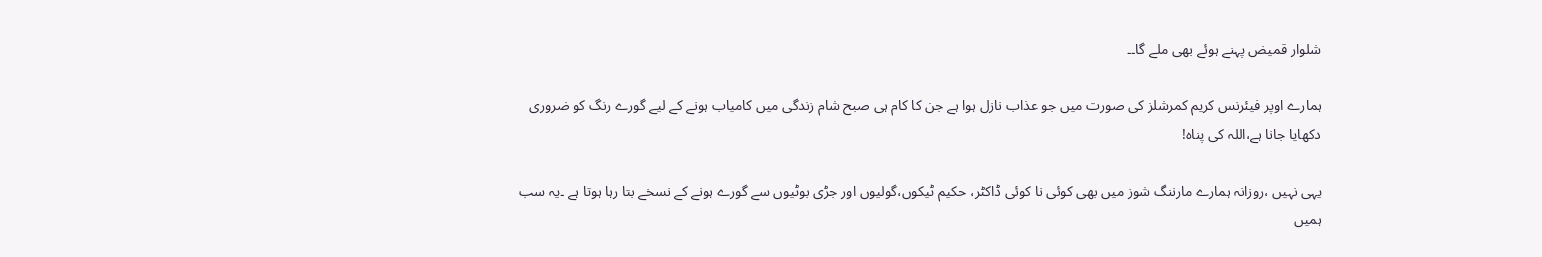شلوار قمیض پہنے ہوئے بھی ملے گا۔۔

ہمارے اوپر فیئرنس کریم کمرشلز کی صورت میں جو عذاب نازل ہوا ہے جن کا کام ہی صبح شام زندگی میں کامیاب ہونے کے لیے گورے رنگ کو ضروری دکھایا جانا ہے،اللہ کی پناہ!

یہی نہیں ،روزانہ ہمارے مارننگ شوز میں بھی کوئی نا کوئی ڈاکٹر، حکیم ٹیکوں،گولیوں اور جڑی بوٹیوں سے گورے ہونے کے نسخے بتا رہا ہوتا ہے ۔یہ سب ہمیں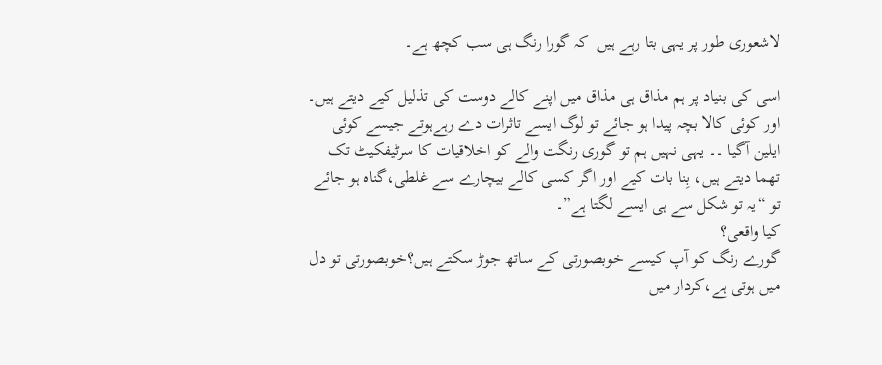لاشعوری طور پر یہی بتا رہے ہیں  کہ گورا رنگ ہی سب کچھ ہے۔

اسی کی بنیاد پر ہم مذاق ہی مذاق میں اپنے کالے دوست کی تذلیل کیے دیتے ہیں۔ اور کوئی کالا بچہ پیدا ہو جائے تو لوگ ایسے تاثرات دے رہےہوتے جیسے کوئی ایلین آگیا ۔۔ یہی نہیں ہم تو گوری رنگت والے کو اخلاقیات کا سرٹیفکیٹ تک تهما دیتے ہیں، بِنا بات کیے اور اگر کسی کالے بیچارے سے غلطی،گناہ ہو جائے تو “یہ تو شکل سے ہی ایسے لگتا ہے”۔
کیا واقعی؟
گورے رنگ کو آپ کیسے خوبصورتی کے ساتھ جوڑ سکتے ہیں؟خوبصورتی تو دل میں ہوتی ہے،کردار میں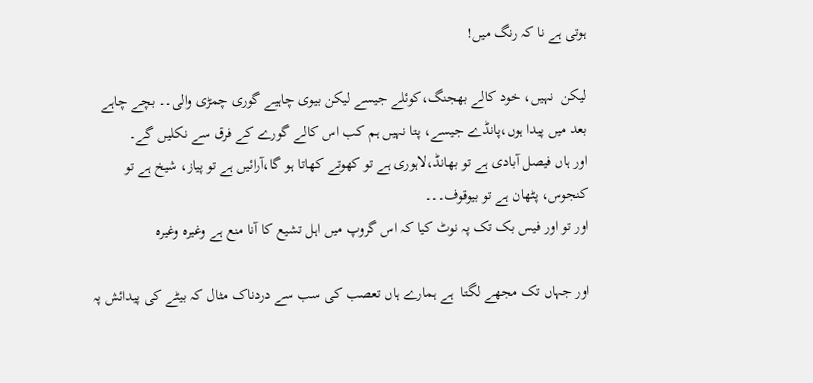ہوتی ہے نا کہ رنگ میں!

لیکن  نہیں، خود کالے بهجنگ،کوئلے جیسے لیکن بیوی چاہیے گوری چمڑی والی۔۔ بچے چاہے بعد میں پیدا ہوں،پانڈے جیسے، پتا نہیں ہم کب اس کالے گورے کے فرق سے نکلیں گے۔
اور ہاں فیصل آبادی ہے تو بھانڈ،لاہوری ہے تو کھوتے کھاتا ہو گا،آرائیں ہے تو پیاز، شیخ ہے تو کنجوس، پٹھان ہے تو بیوقوف۔۔۔
اور تو اور فیس بک تک پہ نوٹ کیا کہ اس گروپ میں اہل تشیع کا آنا منع ہے وغیرہ وغیرہ

اور جہاں تک مجھے لگتا  ہے ہمارے ہاں تعصب کی سب سے دردناک مثال کہ بیٹے کی پیدائش پہ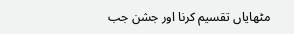مٹھایاں تقسیم کرنا اور جشن جب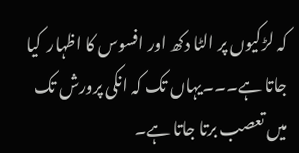کہ لڑکیوں پر الٹا دکھ اور افسوس کا اظہار  کیا جاتا ہے۔۔۔یہاں تک کہ انکی پرورش تک میں تعصب برتا جاتا ہے۔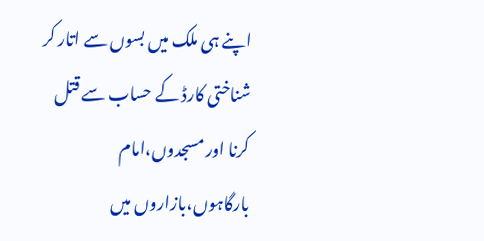اپنے ہی ملک میں بسوں سے اتار کر شناختی کارڈ کے حساب سے قتل کرنا اور مسجدوں،امام بارگاہوں،بازاروں میں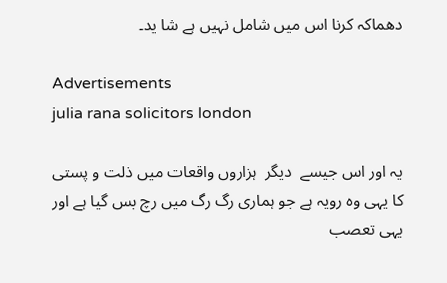دھماکہ کرنا اس میں شامل نہیں ہے شا ید۔

Advertisements
julia rana solicitors london

یہ اور اس جیسے  دیگر  ہزاروں واقعات میں ذلت و پستی کا یہی وه رویہ ہے جو ہماری رگ رگ میں رچ بس گیا ہے اور یہی تعصب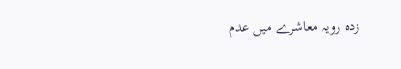زدہ رويہ معاشرے میں عدم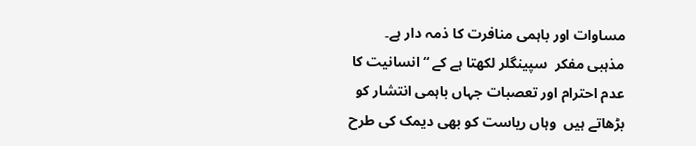مساوات اور باہمی منافرت کا ذمہ دار ہے۔ مذہبی مفكر  سپینگلر لکھتا ہے کے “انسانیت کا عدم احترام اور تعصبات جہاں باہمی انتشار کو بڑھاتے ہیں  وہاں ریاست کو بھی دیمک کی طرح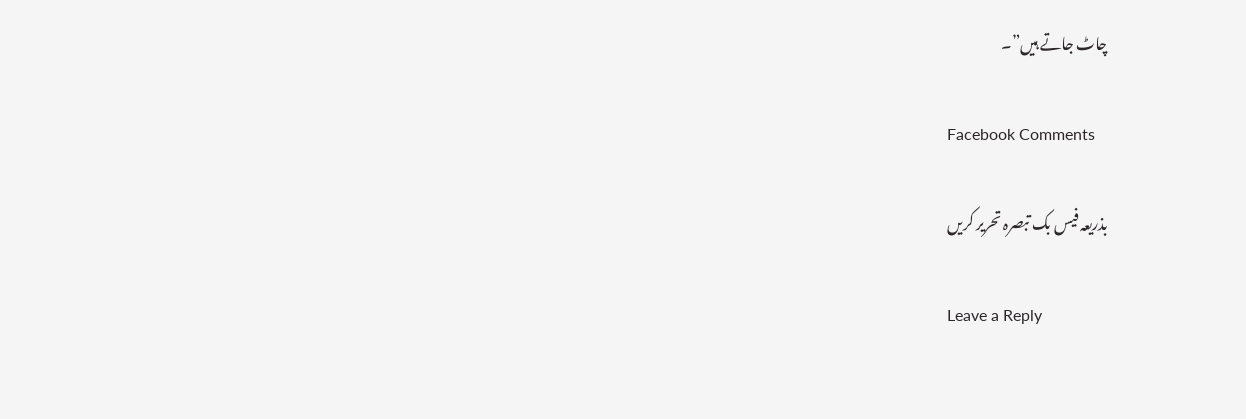چاٹ جاتے ہیں”۔

Facebook Comments

بذریعہ فیس بک تبصرہ تحریر کریں

Leave a Reply